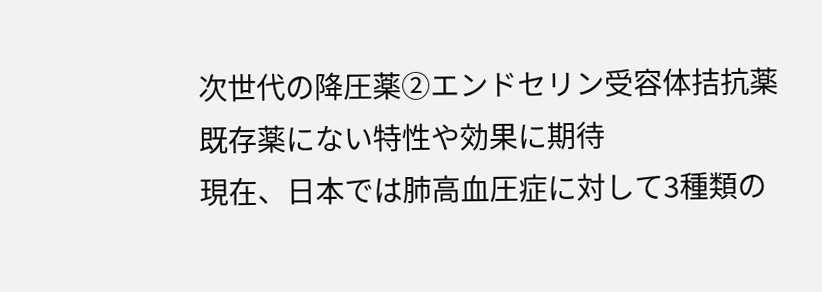次世代の降圧薬②エンドセリン受容体拮抗薬
既存薬にない特性や効果に期待
現在、日本では肺高血圧症に対して3種類の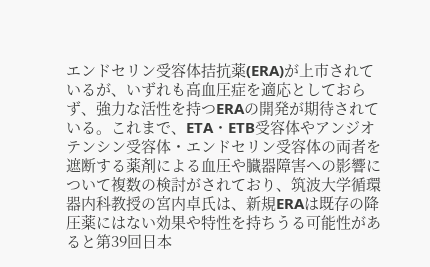エンドセリン受容体拮抗薬(ERA)が上市されているが、いずれも高血圧症を適応としておらず、強力な活性を持つERAの開発が期待されている。これまで、ETA・ETB受容体やアンジオテンシン受容体・エンドセリン受容体の両者を遮断する薬剤による血圧や臓器障害への影響について複数の検討がされており、筑波大学循環器内科教授の宮内卓氏は、新規ERAは既存の降圧薬にはない効果や特性を持ちうる可能性があると第39回日本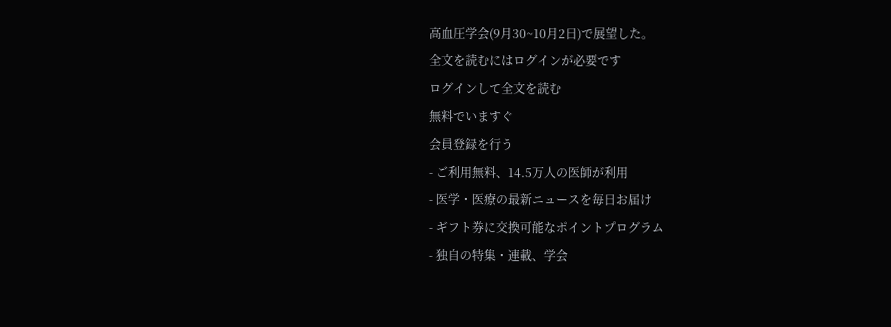高血圧学会(9月30~10月2日)で展望した。
全文を読むにはログインが必要です
ログインして全文を読む
無料でいますぐ
会員登録を行う
- ご利用無料、14.5万人の医師が利用
- 医学・医療の最新ニュースを毎日お届け
- ギフト券に交換可能なポイントプログラム
- 独自の特集・連載、学会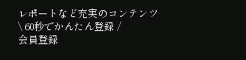レポートなど充実のコンテンツ
\ 60秒でかんたん登録 /
会員登録